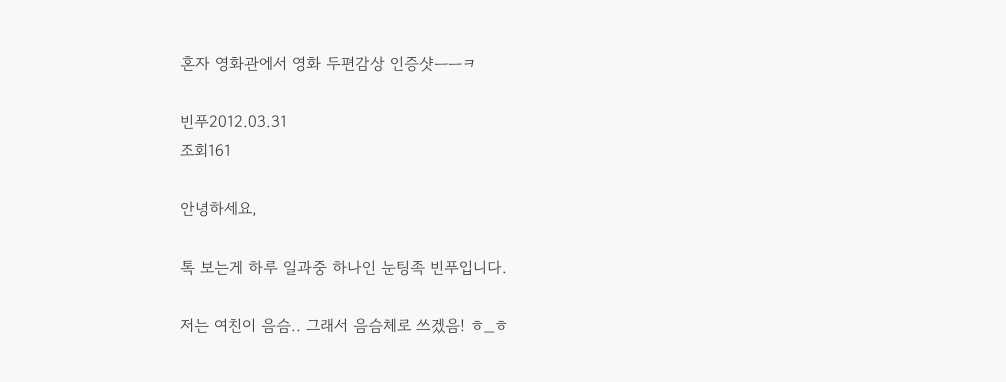혼자 영화관에서 영화 두편감상 인증샷ㅡㅡㅋ

빈푸2012.03.31
조회161

안녕하세요,

톡 보는게 하루 일과중 하나인 눈팅족 빈푸입니다.

저는 여친이 음슴.. 그래서 음슴체로 쓰겠음! ㅎ_ㅎ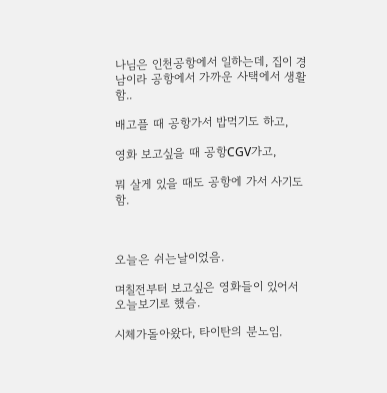나님은 인천공항에서 일하는데, 집이 경남이라 공항에서 가까운 사택에서 생활함..

배고플 때 공항가서 밥먹기도 하고,

영화 보고싶을 때 공항CGV가고,

뭐 살게 있을 때도 공항에 가서 사기도 함.



오늘은 쉬는날이었음.

며칠전부터 보고싶은 영화들이 있어서 오늘보기로 했슴.

시체가돌아왔다, 타이탄의 분노임.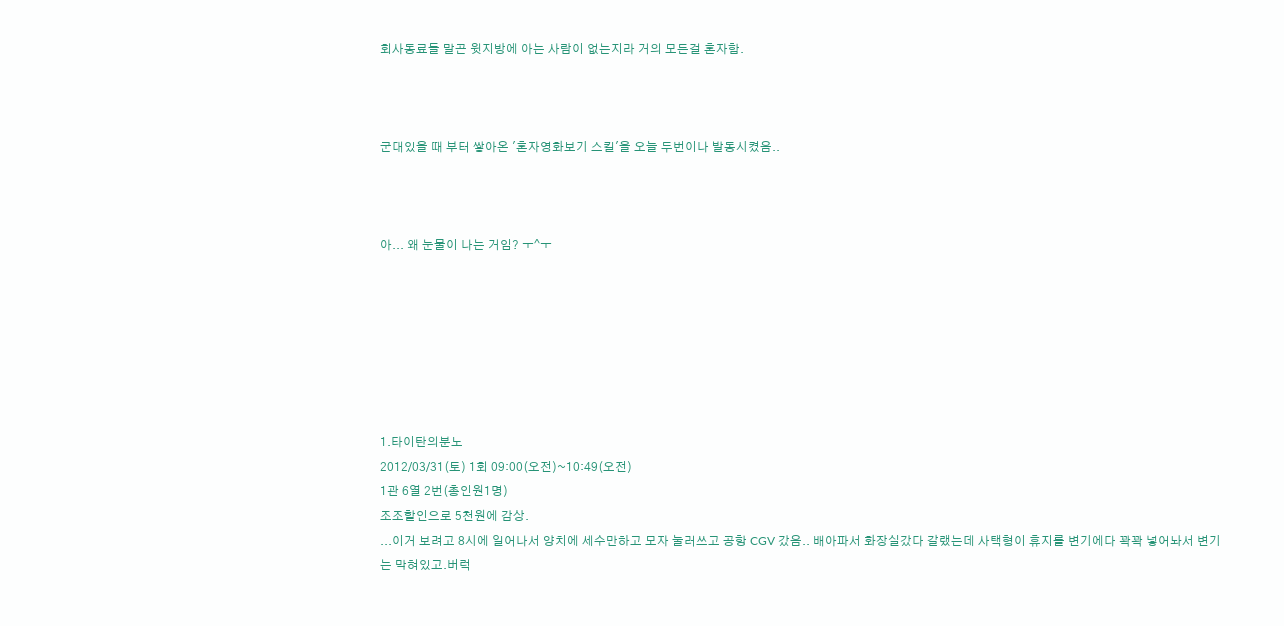회사동료들 말곤 윗지방에 아는 사람이 없는지라 거의 모든걸 혼자함.



군대있을 때 부터 쌓아온 '혼자영화보기 스킬'을 오늘 두번이나 발동시켰음..



아... 왜 눈물이 나는 거임? ㅜ^ㅜ







1.타이탄의분노
2012/03/31(토) 1회 09:00(오전)~10:49(오전)
1관 6열 2번(총인원1명)
조조할인으로 5천원에 감상.
...이거 보려고 8시에 일어나서 양치에 세수만하고 모자 눌러쓰고 공항 CGV 갔음.. 배아파서 화장실갔다 갈랬는데 사택형이 휴지를 변기에다 꽉꽉 넣어놔서 변기는 막혀있고.버럭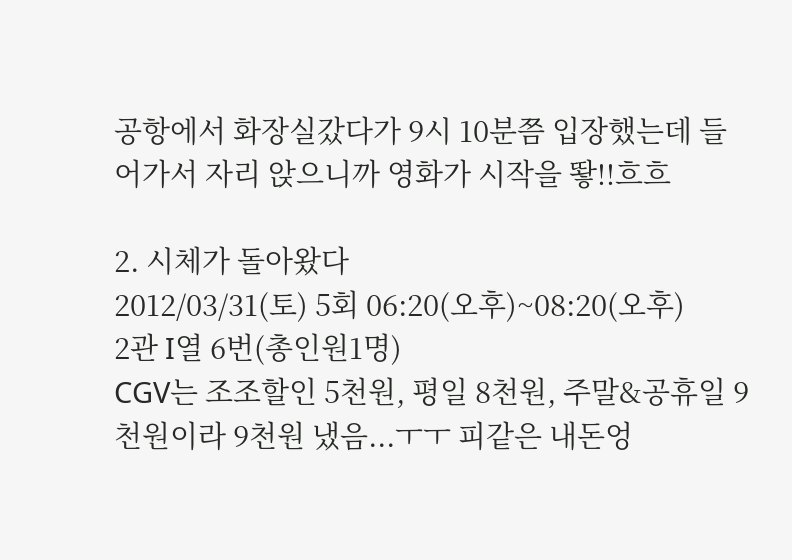공항에서 화장실갔다가 9시 10분쯤 입장했는데 들어가서 자리 앉으니까 영화가 시작을 뙇!!흐흐

2. 시체가 돌아왔다
2012/03/31(토) 5회 06:20(오후)~08:20(오후)
2관 I열 6번(총인원1명)
CGV는 조조할인 5천원, 평일 8천원, 주말&공휴일 9천원이라 9천원 냈음...ㅜㅜ 피같은 내돈엉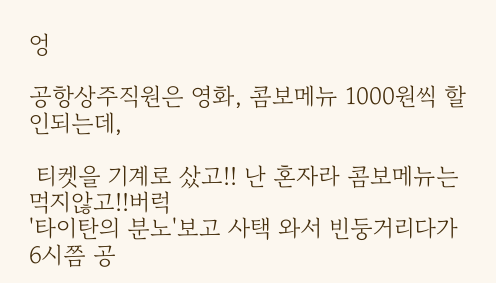엉

공항상주직원은 영화, 콤보메뉴 1000원씩 할인되는데,

 티켓을 기계로 샀고!! 난 혼자라 콤보메뉴는 먹지않고!!버럭
'타이탄의 분노'보고 사택 와서 빈둥거리다가 6시쯤 공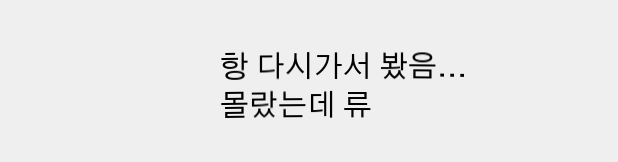항 다시가서 봤음...
몰랐는데 류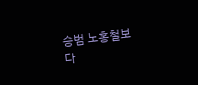승범 노홍철보다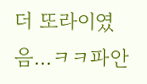더 또라이였음...ㅋㅋ파안